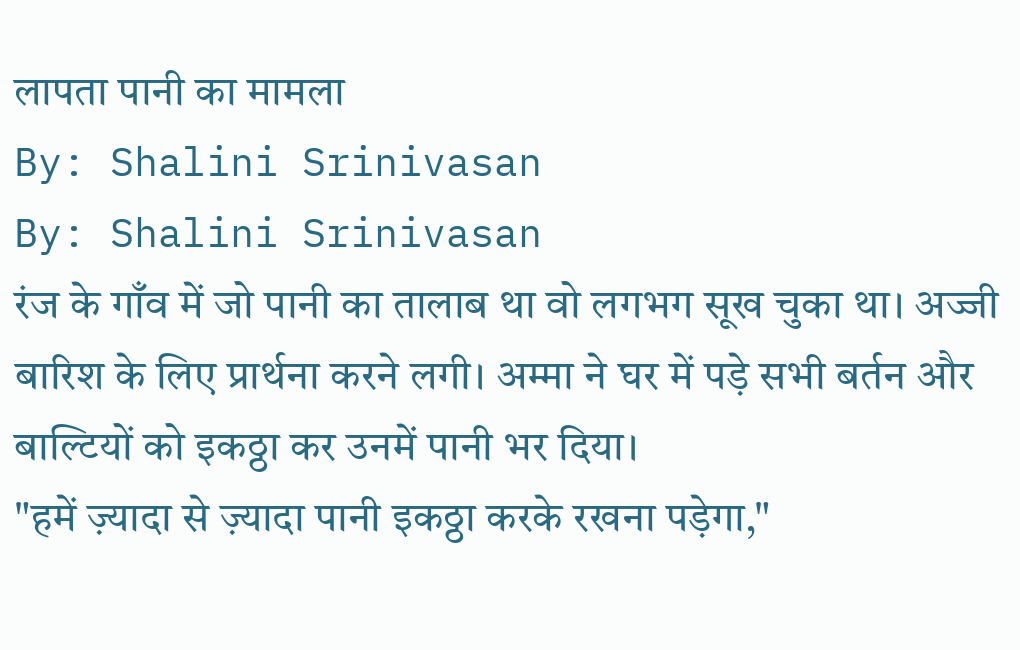लापता पानी का मामला
By: Shalini Srinivasan
By: Shalini Srinivasan
रंज के गाँव में जो पानी का तालाब था वो लगभग सूख चुका था। अज्जी बारिश के लिए प्रार्थना करने लगी। अम्मा ने घर में पड़े सभी बर्तन और
बाल्टियों को इकठ्ठा कर उनमें पानी भर दिया।
"हमें ज़्यादा से ज़्यादा पानी इकठ्ठा करके रखना पड़ेगा,"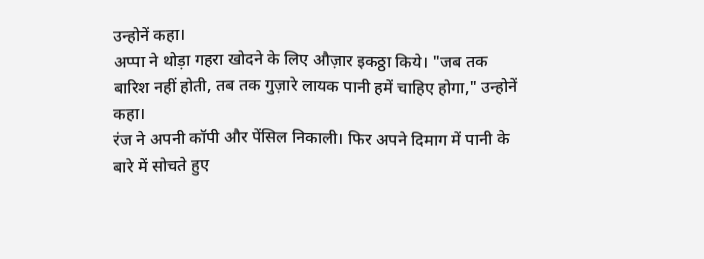उन्होनें कहा।
अप्पा ने थोड़ा गहरा खोदने के लिए औज़ार इकठ्ठा किये। "जब तक बारिश नहीं होती, तब तक गुज़ारे लायक पानी हमें चाहिए होगा," उन्होनें
कहा।
रंज ने अपनी कॉपी और पेंसिल निकाली। फिर अपने दिमाग में पानी के बारे में सोचते हुए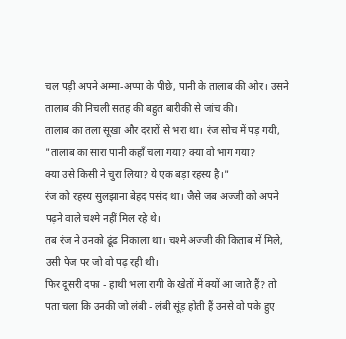चल पड़ी अपने अम्मा-अप्पा के पीछे, पानी के तालाब की ओर। उसने तालाब की निचली सतह की बहुत बारीकी से जांच की।
तालाब का तला सूखा और दरारों से भरा था। रंज सोच में पड़ गयी, "तालाब का सारा पानी कहाँ चला गया? क्या वो भाग गया?
क्या उसे किसी ने चुरा लिया? ये एक बड़ा रहस्य है।"
रंज को रहस्य सुलझाना बेहद पसंद था। जैसे जब अज्जी को अपने पढ़ने वाले चश्मे नहीं मिल रहे थे।
तब रंज ने उनको ढूंढ निकाला था। चश्मे अज्जी की किताब में मिले, उसी पेज पर जो वो पढ़ रही थी।
फिर दूसरी दफा - हाथी भला रागी के खेतों में क्यों आ जाते हैं? तो पता चला कि उनकी जो लंबी - लंबी सूंड़ होती हैं उनसे वो पके हुए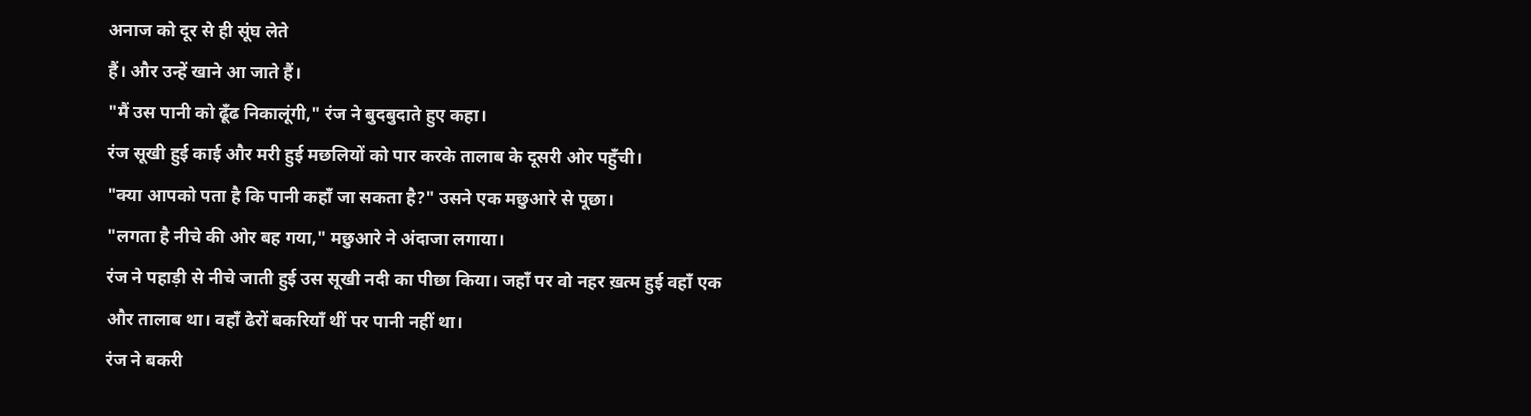अनाज को दूर से ही सूंघ लेते
हैं। और उन्हें खाने आ जाते हैं।
"मैं उस पानी को ढूँढ निकालूंगी," रंज ने बुदबुदाते हुए कहा।
रंज सूखी हुई काई और मरी हुई मछलियों को पार करके तालाब के दूसरी ओर पहुँची।
"क्या आपको पता है कि पानी कहाँ जा सकता है?" उसने एक मछुआरे से पूछा।
"लगता है नीचे की ओर बह गया," मछुआरे ने अंदाजा लगाया।
रंज ने पहाड़ी से नीचे जाती हुई उस सूखी नदी का पीछा किया। जहाँ पर वो नहर ख़त्म हुई वहाँ एक
और तालाब था। वहाँ ढेरों बकरियाँ थीं पर पानी नहीं था।
रंज ने बकरी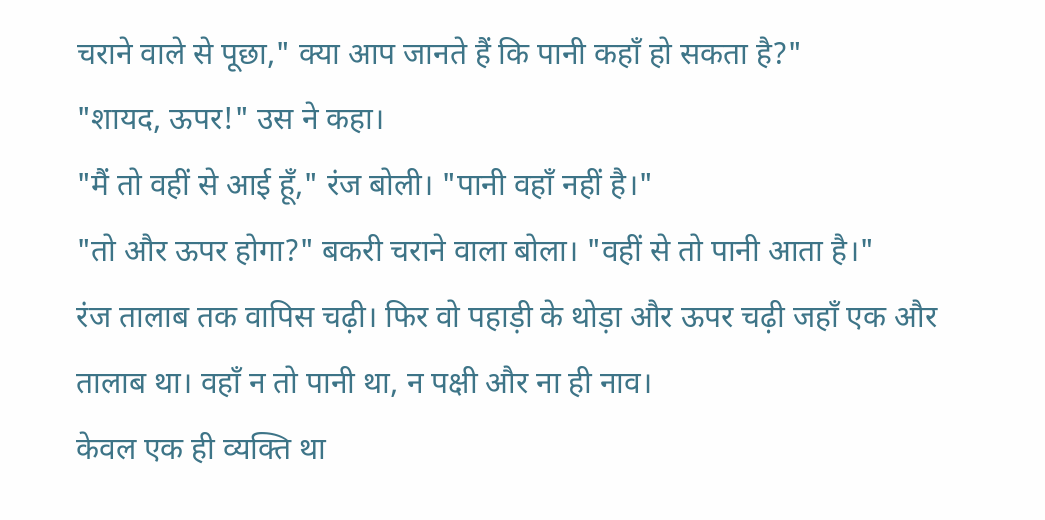चराने वाले से पूछा," क्या आप जानते हैं कि पानी कहाँ हो सकता है?"
"शायद, ऊपर!" उस ने कहा।
"मैं तो वहीं से आई हूँ," रंज बोली। "पानी वहाँ नहीं है।"
"तो और ऊपर होगा?" बकरी चराने वाला बोला। "वहीं से तो पानी आता है।"
रंज तालाब तक वापिस चढ़ी। फिर वो पहाड़ी के थोड़ा और ऊपर चढ़ी जहाँ एक और तालाब था। वहाँ न तो पानी था, न पक्षी और ना ही नाव।
केवल एक ही व्यक्ति था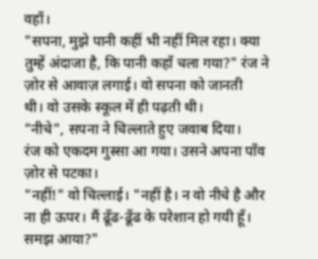वहाँ।
"सपना, मुझे पानी कहीं भी नहीं मिल रहा। क्या तुम्हें अंदाजा है, कि पानी कहाँ चला गया?" रंज ने ज़ोर से आवाज़ लगाई। वो सपना को जानती
थी। वो उसके स्कूल में ही पढ़ती थी।
"नीचे", सपना ने चिल्लाते हुए जवाब दिया।
रंज को एकदम गुस्सा आ गया। उसने अपना पाँव ज़ोर से पटका।
"नहीं!" वो चिल्लाई। "नहीं है। न वो नीचे है और ना ही ऊपर। मैं ढूँढ-ढूँढ के परेशान हो गयी हूँ।
समझ आया?"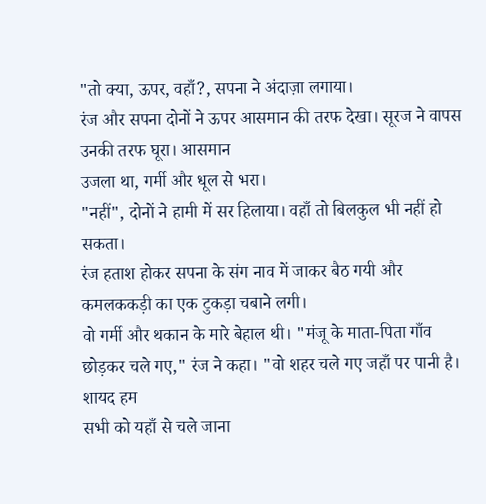"तो क्या, ऊपर, वहाँ?, सपना ने अंदाज़ा लगाया।
रंज और सपना दोनों ने ऊपर आसमान की तरफ देखा। सूरज ने वापस उनकी तरफ घूरा। आसमान
उजला था, गर्मी और धूल से भरा।
"नहीं", दोनों ने हामी में सर हिलाया। वहाँ तो बिलकुल भी नहीं हो सकता।
रंज हताश होकर सपना के संग नाव में जाकर बैठ गयी और कमलककड़ी का एक टुकड़ा चबाने लगी।
वो गर्मी और थकान के मारे बेहाल थी। "मंजू के माता-पिता गाँव छोड़कर चले गए," रंज ने कहा। "वो शहर चले गए जहाँ पर पानी है। शायद हम
सभी को यहाँ से चले जाना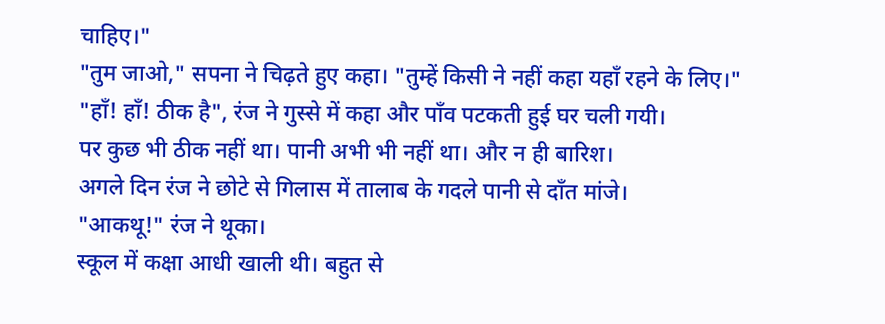चाहिए।"
"तुम जाओ," सपना ने चिढ़ते हुए कहा। "तुम्हें किसी ने नहीं कहा यहाँ रहने के लिए।"
"हाँ! हाँ! ठीक है", रंज ने गुस्से में कहा और पाँव पटकती हुई घर चली गयी।
पर कुछ भी ठीक नहीं था। पानी अभी भी नहीं था। और न ही बारिश।
अगले दिन रंज ने छोटे से गिलास में तालाब के गदले पानी से दाँत मांजे।
"आकथू!" रंज ने थूका।
स्कूल में कक्षा आधी खाली थी। बहुत से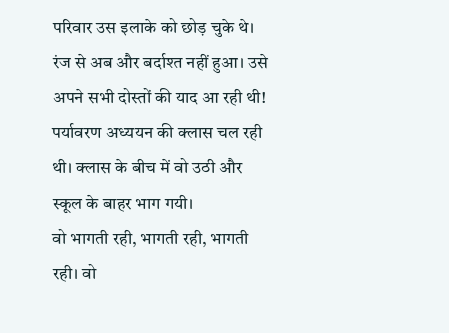परिवार उस इलाके को छोड़ चुके थे।
रंज से अब और बर्दाश्त नहीं हुआ। उसे अपने सभी दोस्तों की याद आ रही थी!
पर्यावरण अध्ययन की क्लास चल रही थी। क्लास के बीच में वो उठी और स्कूल के बाहर भाग गयी।
वो भागती रही, भागती रही, भागती रही। वो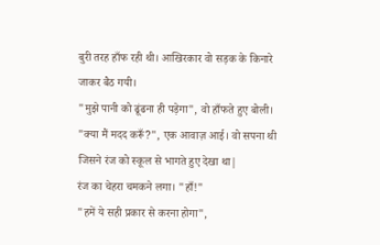बुरी तरह हाँफ रही थी। आखिरकार वो सड़क के किनारे जाकर बैठ गयी।
"मुझे पानी को ढूंढना ही पड़ेगा", वो हाँफते हुए बोली।
"क्या मैं मदद करूँ?", एक आवाज़ आई। वो सपना थी जिसने रंज को स्कूल से भागते हुए देखा था|
रंज का चेहरा चमकने लगा। "हाँ!"
"हमें ये सही प्रकार से करना होगा",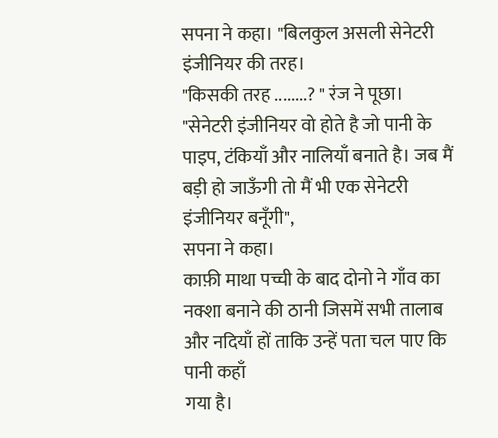सपना ने कहा। "बिलकुल असली सेनेटरी इंजीनियर की तरह।
"किसकी तरह ........? " रंज ने पूछा।
"सेनेटरी इंजीनियर वो होते है जो पानी के पाइप, टंकियाँ और नालियाँ बनाते है। जब मैं बड़ी हो जाऊँगी तो मैं भी एक सेनेटरी इंजीनियर बनूँगी",
सपना ने कहा।
काफ़ी माथा पच्ची के बाद दोनो ने गाँव का नक्शा बनाने की ठानी जिसमें सभी तालाब और नदियाँ हों ताकि उन्हें पता चल पाए कि पानी कहाँ
गया है।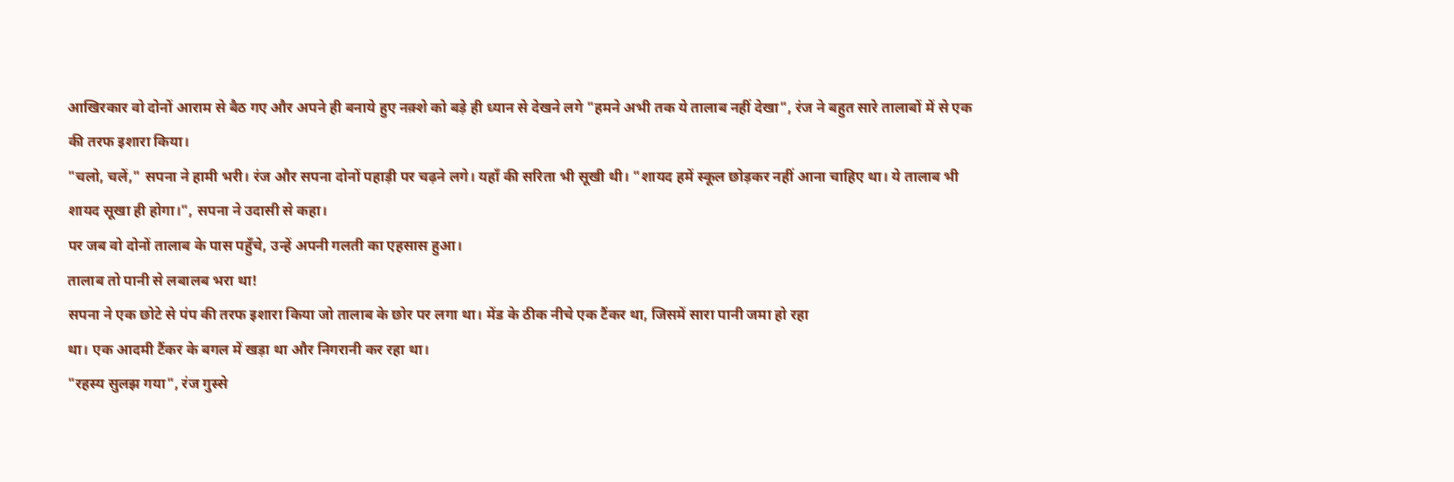आखिरकार वो दोनों आराम से बैठ गए और अपने ही बनाये हुए नक़्शे को बड़े ही ध्यान से देखने लगे "हमने अभी तक ये तालाब नहीं देखा", रंज ने बहुत सारे तालाबों में से एक की तरफ इशारा किया।
"चलो, चलें," सपना ने हामी भरी। रंज और सपना दोनों पहाड़ी पर चढ़ने लगे। यहाँ की सरिता भी सूखी थी। "शायद हमें स्कूल छोड़कर नहीं आना चाहिए था। ये तालाब भी शायद सूखा ही होगा।", सपना ने उदासी से कहा।
पर जब वो दोनों तालाब के पास पहुँचे, उन्हें अपनी गलती का एहसास हुआ।
तालाब तो पानी से लबालब भरा था!
सपना ने एक छोटे से पंप की तरफ इशारा किया जो तालाब के छोर पर लगा था। मेंड के ठीक नीचे एक टैंकर था, जिसमें सारा पानी जमा हो रहा
था। एक आदमी टैंकर के बगल में खड़ा था और निगरानी कर रहा था।
"रहस्य सुलझ गया", रंज गुस्से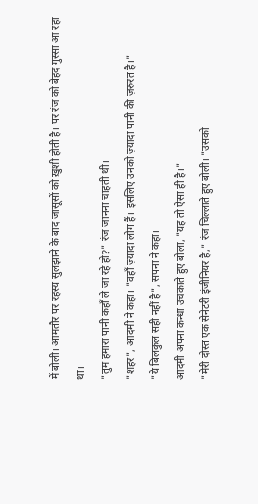में बोली। आमतौर पर रहस्य सुलझाने के बाद जासूसों को ख़ुशी होती है। पर रंज को बेहद गुस्सा आ रहा था।
"तुम हमारा पानी कहाँ ले जा रहे हो?" रंज जानना चाहती थी।
"शहर", आदमी ने कहा। "वहाँ ज़्यादा लोग हैं। इसलिए उनको ज़्यादा पानी की ज़रुरत है।"
"ये बिलकुल सही नहीं है", सपना ने कहा।
आदमी अपना कन्धा उचकाते हुए बोला, "यह तो ऐसा ही है।"
"मेरी दोस्त एक सेनेटरी इंजीनियर है," रंज चिल्लाते हुए बोली। "उसको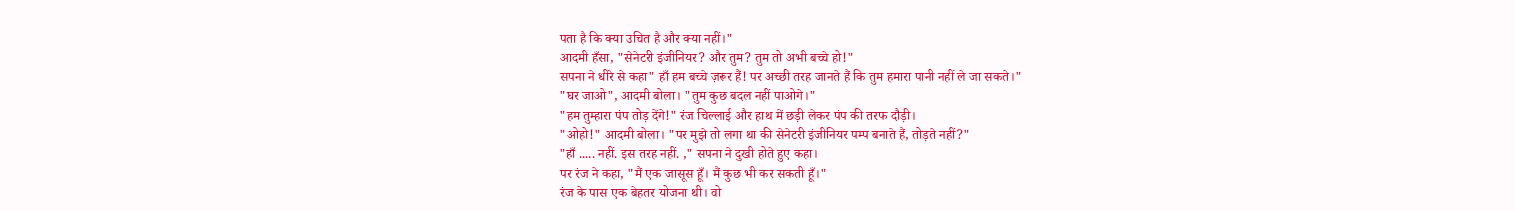पता है कि क्या उचित है और क्या नहीं।"
आदमी हँसा, "सेनेटरी इंजीनियर? और तुम? तुम तो अभी बच्चे हो!"
सपना ने धीरे से कहा" हाँ हम बच्चे ज़रूर हैं! पर अच्छी तरह जानते हैं कि तुम हमारा पानी नहीं ले जा सकते।"
"घर जाओ", आदमी बोला। "तुम कुछ बदल नहीं पाओगे।"
"हम तुम्हारा पंप तोड़ देंगे!" रंज चिल्लाई और हाथ में छड़ी लेकर पंप की तरफ दौड़ी।
"ओहो!" आदमी बोला। "पर मुझे तो लगा था की सेनेटरी इंजीनियर पम्प बनाते हैं, तोड़ते नहीं?"
"हाँ ..... नहीं. इस तरह नहीं. ," सपना ने दुखी होते हुए कहा।
पर रंज ने कहा, "मैं एक जासूस हूँ। मैं कुछ भी कर सकती हूँ।"
रंज के पास एक बेहतर योजना थी। वो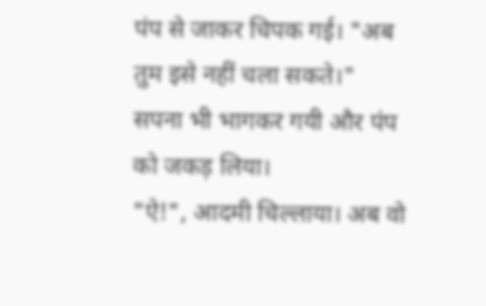पंप से जाकर चिपक गई। "अब तुम इसे नहीं चला सकते।"
सपना भी भागकर गयी और पंप को जकड़ लिया।
"ऐ!", आदमी चिल्लाया। अब वो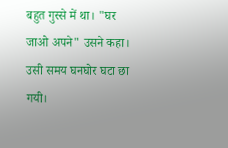बहुत गुस्से में था। "घर जाओ अपने" उसने कहा।
उसी समय घनघोर घटा छा गयी।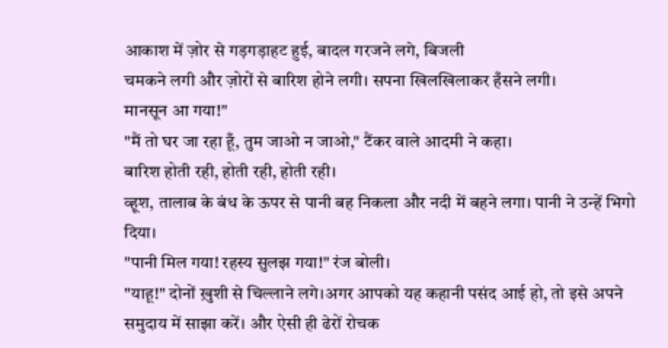आकाश में ज़ोर से गड़गड़ाहट हुई, बादल गरजने लगे, बिजली
चमकने लगी और ज़ोरों से बारिश होने लगी। सपना खिलखिलाकर हँसने लगी।
मानसून आ गया!"
"मैं तो घर जा रहा हूँ, तुम जाओ न जाओ," टैंकर वाले आदमी ने कहा।
बारिश होती रही, होती रही, होती रही।
व्हूश, तालाब के बंध के ऊपर से पानी बह निकला और नदी में बहने लगा। पानी ने उन्हें भिगो दिया।
"पानी मिल गया! रहस्य सुलझ गया!" रंज बोली।
"याहू!" दोनों ख़ुशी से चिल्लाने लगे।अगर आपको यह कहानी पसंद आई हो, तो इसे अपने समुदाय में साझा करें। और ऐसी ही ढेरों रोचक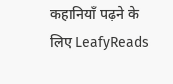कहानियाँ पढ़ने के लिए LeafyReads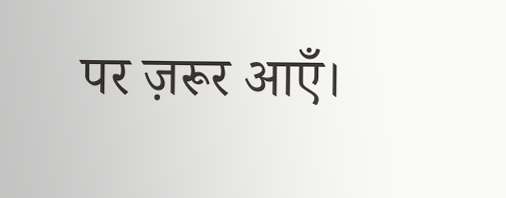पर ज़रूर आएँ।